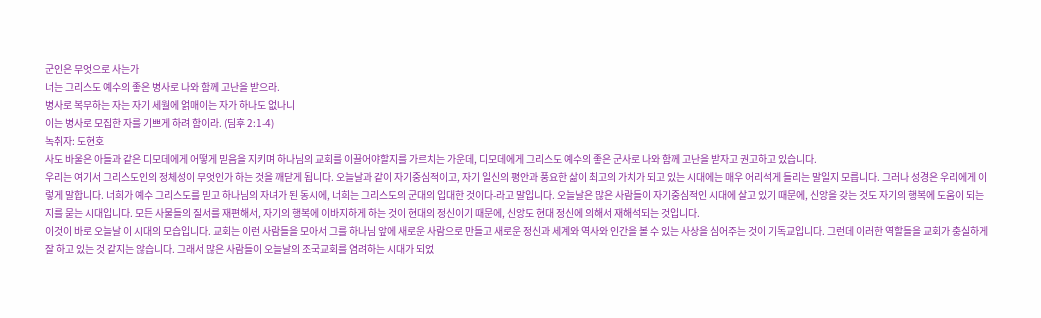군인은 무엇으로 사는가
너는 그리스도 예수의 좋은 병사로 나와 함께 고난을 받으라.
병사로 복무하는 자는 자기 세월에 얽매이는 자가 하나도 없나니
이는 병사로 모집한 자를 기쁘게 하려 함이라. (딤후 2:1-4)
녹취자: 도현호
사도 바울은 아들과 같은 디모데에게 어떻게 믿음을 지키며 하나님의 교회를 이끌어야할지를 가르치는 가운데, 디모데에게 그리스도 예수의 좋은 군사로 나와 함께 고난을 받자고 권고하고 있습니다.
우리는 여기서 그리스도인의 정체성이 무엇인가 하는 것을 깨닫게 됩니다. 오늘날과 같이 자기중심적이고, 자기 일신의 평안과 풍요한 삶이 최고의 가치가 되고 있는 시대에는 매우 어리석게 들리는 말일지 모릅니다. 그러나 성경은 우리에게 이렇게 말합니다. 너희가 예수 그리스도를 믿고 하나님의 자녀가 된 동시에, 너희는 그리스도의 군대의 입대한 것이다-라고 말입니다. 오늘날은 많은 사람들이 자기중심적인 시대에 살고 있기 때문에, 신앙을 갖는 것도 자기의 행복에 도움이 되는지를 묻는 시대입니다. 모든 사물들의 질서를 재편해서, 자기의 행복에 이바지하게 하는 것이 현대의 정신이기 때문에, 신앙도 현대 정신에 의해서 재해석되는 것입니다.
이것이 바로 오늘날 이 시대의 모습입니다. 교회는 이런 사람들을 모아서 그를 하나님 앞에 새로운 사람으로 만들고 새로운 정신과 세계와 역사와 인간을 볼 수 있는 사상을 심어주는 것이 기독교입니다. 그런데 이러한 역할들을 교회가 충실하게 잘 하고 있는 것 같지는 않습니다. 그래서 많은 사람들이 오늘날의 조국교회를 염려하는 시대가 되었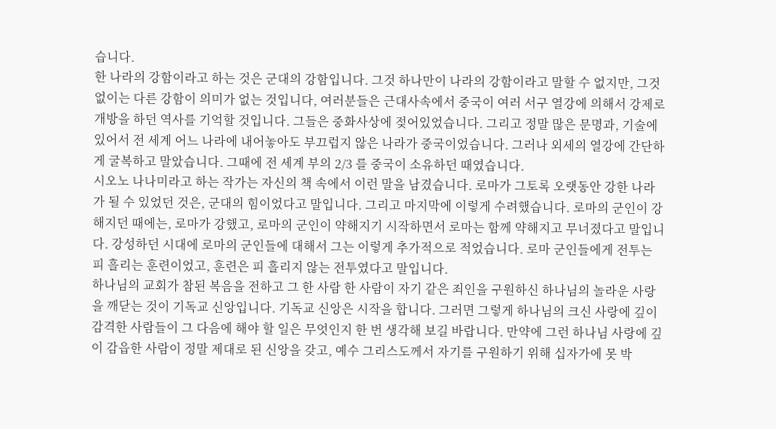습니다.
한 나라의 강함이라고 하는 것은 군대의 강함입니다. 그것 하나만이 나라의 강함이라고 말할 수 없지만, 그것 없이는 다른 강함이 의미가 없는 것입니다, 여러분들은 근대사속에서 중국이 여러 서구 열강에 의해서 강제로 개방을 하던 역사를 기억할 것입니다. 그들은 중화사상에 젖어있었습니다. 그리고 정말 많은 문명과, 기술에 있어서 전 세계 어느 나라에 내어놓아도 부끄럽지 않은 나라가 중국이었습니다. 그러나 외세의 열강에 간단하게 굴복하고 말았습니다. 그때에 전 세계 부의 2/3 를 중국이 소유하던 때였습니다.
시오노 나나미라고 하는 작가는 자신의 책 속에서 이런 말을 남겼습니다. 로마가 그토록 오랫동안 강한 나라가 될 수 있었던 것은, 군대의 힘이었다고 말입니다. 그리고 마지막에 이렇게 수려했습니다. 로마의 군인이 강해지던 때에는, 로마가 강했고, 로마의 군인이 약해지기 시작하면서 로마는 함께 약해지고 무너졌다고 말입니다. 강성하던 시대에 로마의 군인들에 대해서 그는 이렇게 추가적으로 적었습니다. 로마 군인들에게 전투는 피 흘리는 훈련이었고, 훈련은 피 흘리지 않는 전투였다고 말입니다.
하나님의 교회가 참된 복음을 전하고 그 한 사람 한 사람이 자기 같은 죄인을 구원하신 하나님의 놀라운 사랑을 깨닫는 것이 기독교 신앙입니다. 기독교 신앙은 시작을 합니다. 그러면 그렇게 하나님의 크신 사랑에 깊이 감격한 사람들이 그 다음에 해야 할 일은 무엇인지 한 번 생각해 보길 바랍니다. 만약에 그런 하나님 사랑에 깊이 감읍한 사람이 정말 제대로 된 신앙을 갖고, 예수 그리스도께서 자기를 구원하기 위해 십자가에 못 박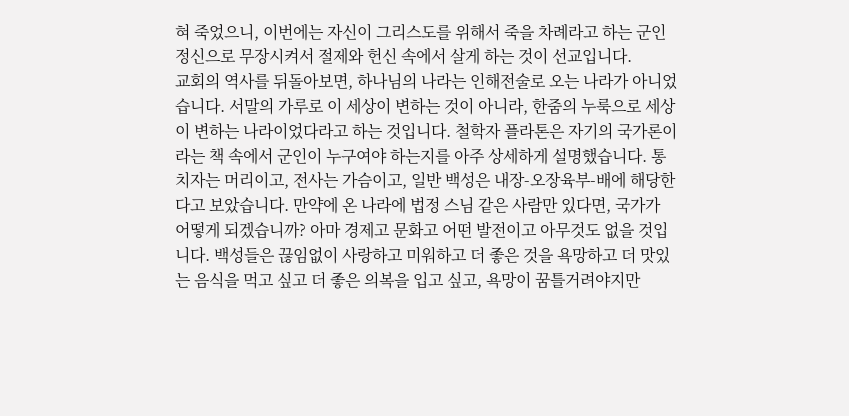혀 죽었으니, 이번에는 자신이 그리스도를 위해서 죽을 차례라고 하는 군인 정신으로 무장시켜서 절제와 헌신 속에서 살게 하는 것이 선교입니다.
교회의 역사를 뒤돌아보면, 하나님의 나라는 인해전술로 오는 나라가 아니었습니다. 서말의 가루로 이 세상이 변하는 것이 아니라, 한줌의 누룩으로 세상이 변하는 나라이었다라고 하는 것입니다. 철학자 플라톤은 자기의 국가론이라는 책 속에서 군인이 누구여야 하는지를 아주 상세하게 설명했습니다. 통치자는 머리이고, 전사는 가슴이고, 일반 백성은 내장-오장육부-배에 해당한다고 보았습니다. 만약에 온 나라에 법정 스님 같은 사람만 있다면, 국가가 어떻게 되겠습니까? 아마 경제고 문화고 어떤 발전이고 아무것도 없을 것입니다. 백성들은 끊임없이 사랑하고 미워하고 더 좋은 것을 욕망하고 더 맛있는 음식을 먹고 싶고 더 좋은 의복을 입고 싶고, 욕망이 꿈틀거려야지만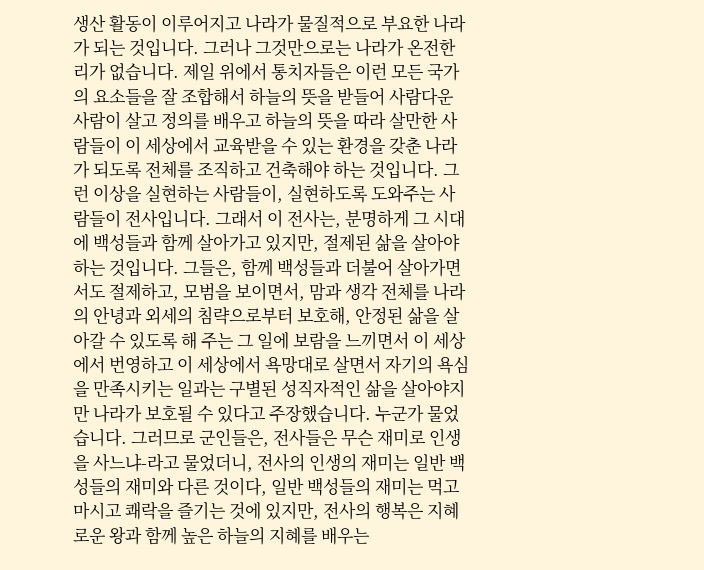생산 활동이 이루어지고 나라가 물질적으로 부요한 나라가 되는 것입니다. 그러나 그것만으로는 나라가 온전한 리가 없습니다. 제일 위에서 통치자들은 이런 모든 국가의 요소들을 잘 조합해서 하늘의 뜻을 받들어 사람다운 사람이 살고 정의를 배우고 하늘의 뜻을 따라 살만한 사람들이 이 세상에서 교육받을 수 있는 환경을 갖춘 나라가 되도록 전체를 조직하고 건축해야 하는 것입니다. 그런 이상을 실현하는 사람들이, 실현하도록 도와주는 사람들이 전사입니다. 그래서 이 전사는, 분명하게 그 시대에 백성들과 함께 살아가고 있지만, 절제된 삶을 살아야 하는 것입니다. 그들은, 함께 백성들과 더불어 살아가면서도 절제하고, 모범을 보이면서, 맘과 생각 전체를 나라의 안녕과 외세의 침략으로부터 보호해, 안정된 삶을 살아갈 수 있도록 해 주는 그 일에 보람을 느끼면서 이 세상에서 번영하고 이 세상에서 욕망대로 살면서 자기의 욕심을 만족시키는 일과는 구별된 성직자적인 삶을 살아야지만 나라가 보호될 수 있다고 주장했습니다. 누군가 물었습니다. 그러므로 군인들은, 전사들은 무슨 재미로 인생을 사느냐-라고 물었더니, 전사의 인생의 재미는 일반 백성들의 재미와 다른 것이다, 일반 백성들의 재미는 먹고 마시고 쾌락을 즐기는 것에 있지만, 전사의 행복은 지혜로운 왕과 함께 높은 하늘의 지혜를 배우는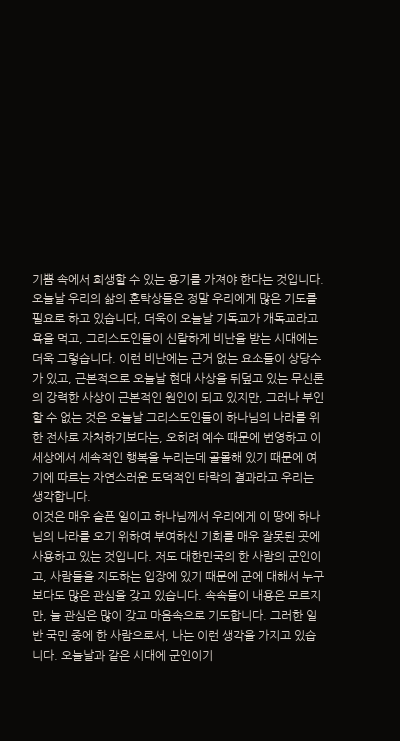기쁨 속에서 희생할 수 있는 용기를 가져야 한다는 것입니다.
오늘날 우리의 삶의 혼탁상들은 정말 우리에게 많은 기도를 필요로 하고 있습니다, 더욱이 오늘날 기독교가 개독교라고 욕을 먹고, 그리스도인들이 신랄하게 비난을 받는 시대에는 더욱 그렇습니다. 이런 비난에는 근거 없는 요소들이 상당수가 있고, 근본적으로 오늘날 현대 사상을 뒤덮고 있는 무신론의 강력한 사상이 근본적인 원인이 되고 있지만, 그러나 부인할 수 없는 것은 오늘날 그리스도인들이 하나님의 나라를 위한 전사로 자처하기보다는, 오히려 예수 때문에 번영하고 이 세상에서 세속적인 행복을 누리는데 골몰해 있기 때문에 여기에 따르는 자연스러운 도덕적인 타락의 결과라고 우리는 생각합니다.
이것은 매우 슬픈 일이고 하나님께서 우리에게 이 땅에 하나님의 나라를 오기 위하여 부여하신 기회를 매우 잘못된 곳에 사용하고 있는 것입니다. 저도 대한민국의 한 사람의 군인이고, 사람들을 지도하는 입장에 있기 때문에 군에 대해서 누구보다도 많은 관심을 갖고 있습니다. 속속들이 내용은 모르지만, 늘 관심은 많이 갖고 마음속으로 기도합니다. 그러한 일반 국민 중에 한 사람으로서, 나는 이런 생각을 가지고 있습니다. 오늘날과 같은 시대에 군인이기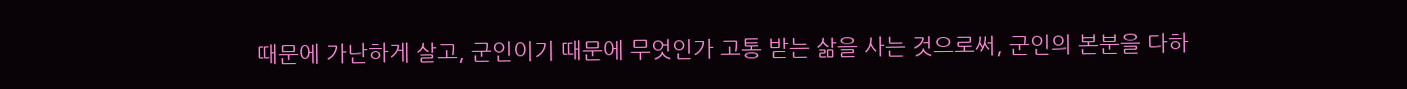때문에 가난하게 살고, 군인이기 때문에 무엇인가 고통 받는 삶을 사는 것으로써, 군인의 본분을 다하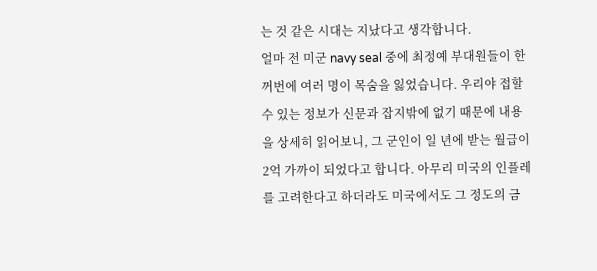는 것 같은 시대는 지났다고 생각합니다.
얼마 전 미군 navy seal 중에 최정예 부대원들이 한꺼번에 여러 명이 목숨을 잃었습니다. 우리야 접할 수 있는 정보가 신문과 잡지밖에 없기 때문에 내용을 상세히 읽어보니, 그 군인이 일 년에 받는 월급이 2억 가까이 되었다고 합니다. 아무리 미국의 인플레를 고려한다고 하더라도 미국에서도 그 정도의 금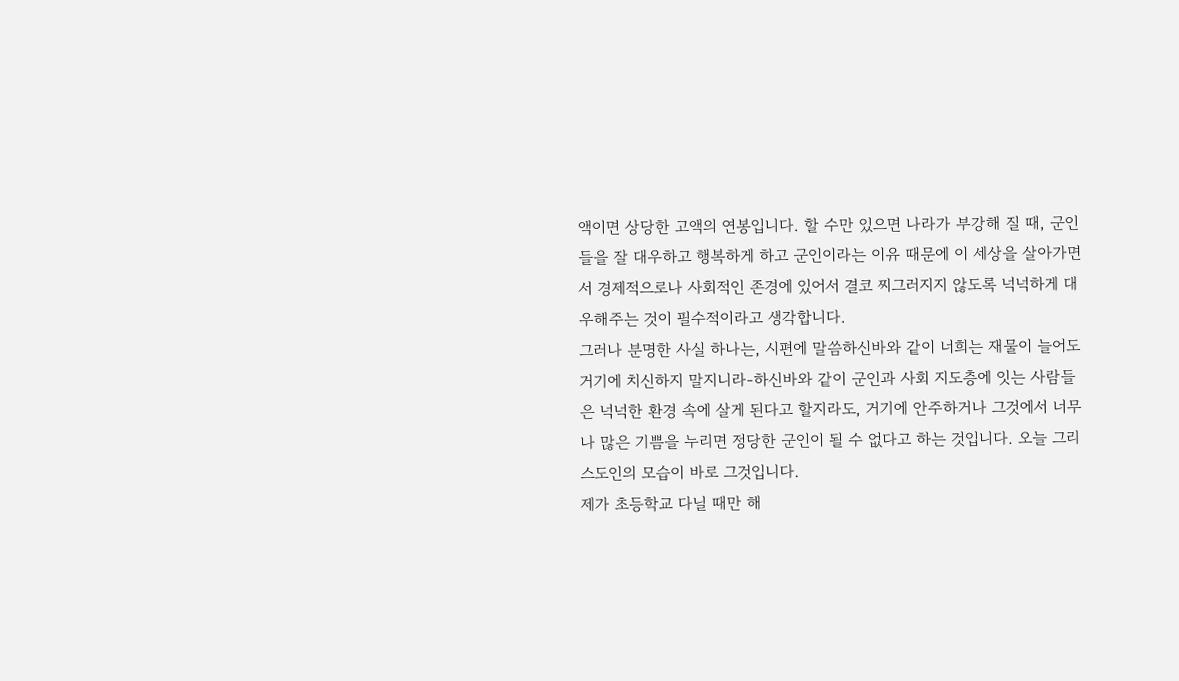액이면 상당한 고액의 연봉입니다. 할 수만 있으면 나라가 부강해 질 때, 군인들을 잘 대우하고 행복하게 하고 군인이라는 이유 때문에 이 세상을 살아가면서 경제적으로나 사회적인 존경에 있어서 결코 찌그러지지 않도록 넉넉하게 대우해주는 것이 필수적이라고 생각합니다.
그러나 분명한 사실 하나는, 시편에 말씀하신바와 같이 너희는 재물이 늘어도 거기에 치신하지 말지니라-하신바와 같이 군인과 사회 지도층에 잇는 사람들은 넉넉한 환경 속에 살게 된다고 할지라도, 거기에 안주하거나 그것에서 너무나 많은 기쁨을 누리면 정당한 군인이 될 수 없다고 하는 것입니다. 오늘 그리스도인의 모습이 바로 그것입니다.
제가 초등학교 다닐 때만 해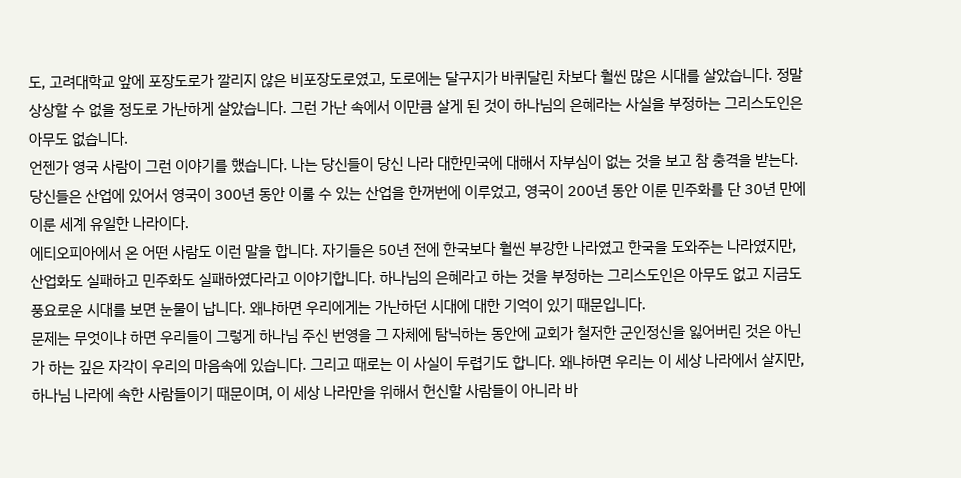도, 고려대학교 앞에 포장도로가 깔리지 않은 비포장도로였고, 도로에는 달구지가 바퀴달린 차보다 훨씬 많은 시대를 살았습니다. 정말 상상할 수 없을 정도로 가난하게 살았습니다. 그런 가난 속에서 이만큼 살게 된 것이 하나님의 은혜라는 사실을 부정하는 그리스도인은 아무도 없습니다.
언젠가 영국 사람이 그런 이야기를 했습니다. 나는 당신들이 당신 나라 대한민국에 대해서 자부심이 없는 것을 보고 참 충격을 받는다. 당신들은 산업에 있어서 영국이 300년 동안 이룰 수 있는 산업을 한꺼번에 이루었고, 영국이 200년 동안 이룬 민주화를 단 30년 만에 이룬 세계 유일한 나라이다.
에티오피아에서 온 어떤 사람도 이런 말을 합니다. 자기들은 50년 전에 한국보다 훨씬 부강한 나라였고 한국을 도와주는 나라였지만, 산업화도 실패하고 민주화도 실패하였다라고 이야기합니다. 하나님의 은혜라고 하는 것을 부정하는 그리스도인은 아무도 없고 지금도 풍요로운 시대를 보면 눈물이 납니다. 왜냐하면 우리에게는 가난하던 시대에 대한 기억이 있기 때문입니다.
문제는 무엇이냐 하면 우리들이 그렇게 하나님 주신 번영을 그 자체에 탐닉하는 동안에 교회가 철저한 군인정신을 잃어버린 것은 아닌가 하는 깊은 자각이 우리의 마음속에 있습니다. 그리고 때로는 이 사실이 두렵기도 합니다. 왜냐하면 우리는 이 세상 나라에서 살지만, 하나님 나라에 속한 사람들이기 때문이며, 이 세상 나라만을 위해서 헌신할 사람들이 아니라 바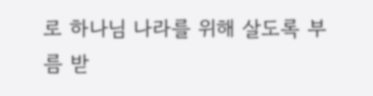로 하나님 나라를 위해 살도록 부름 받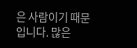은 사람이기 때문입니다. 많은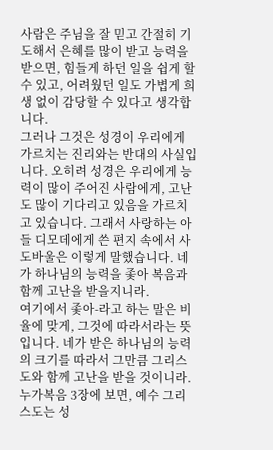사람은 주님을 잘 믿고 간절히 기도해서 은혜를 많이 받고 능력을 받으면, 힘들게 하던 일을 쉽게 할 수 있고, 어려웠던 일도 가볍게 희생 없이 감당할 수 있다고 생각합니다.
그러나 그것은 성경이 우리에게 가르치는 진리와는 반대의 사실입니다. 오히려 성경은 우리에게 능력이 많이 주어진 사람에게, 고난도 많이 기다리고 있음을 가르치고 있습니다. 그래서 사랑하는 아들 디모데에게 쓴 편지 속에서 사도바울은 이렇게 말했습니다. 네가 하나님의 능력을 좇아 복음과 함께 고난을 받을지니라.
여기에서 좇아-라고 하는 말은 비율에 맞게, 그것에 따라서라는 뜻입니다. 네가 받은 하나님의 능력의 크기를 따라서 그만큼 그리스도와 함께 고난을 받을 것이니라. 누가복음 3장에 보면, 예수 그리스도는 성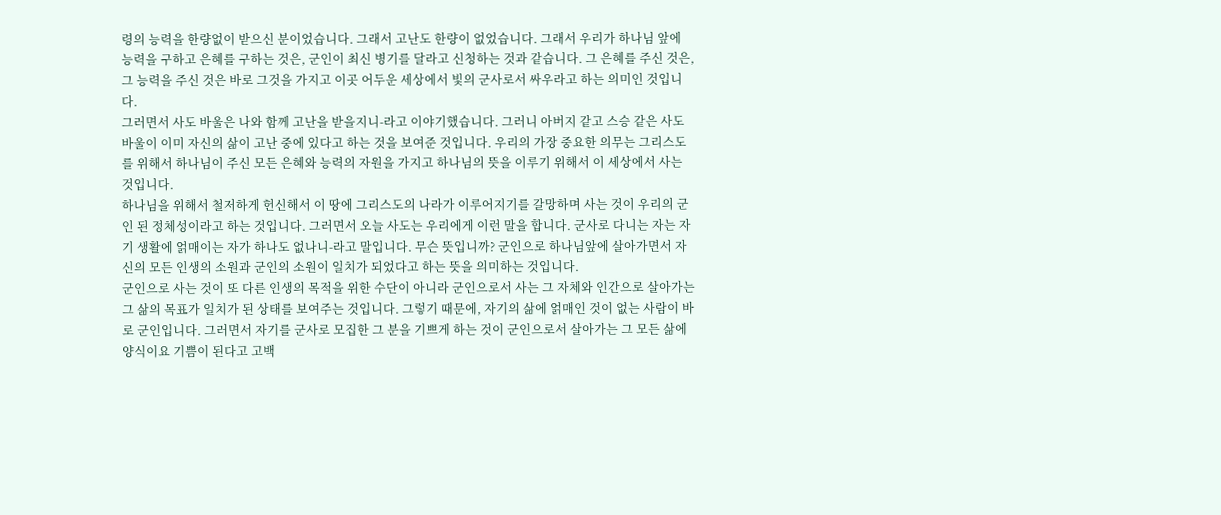령의 능력을 한량없이 받으신 분이었습니다. 그래서 고난도 한량이 없었습니다. 그래서 우리가 하나님 앞에 능력을 구하고 은혜를 구하는 것은, 군인이 최신 병기를 달라고 신청하는 것과 같습니다. 그 은혜를 주신 것은, 그 능력을 주신 것은 바로 그것을 가지고 이곳 어두운 세상에서 빛의 군사로서 싸우라고 하는 의미인 것입니다.
그러면서 사도 바울은 나와 함께 고난을 받을지니-라고 이야기했습니다. 그러니 아버지 같고 스승 같은 사도바울이 이미 자신의 삶이 고난 중에 있다고 하는 것을 보여준 것입니다. 우리의 가장 중요한 의무는 그리스도를 위해서 하나님이 주신 모든 은혜와 능력의 자원을 가지고 하나님의 뜻을 이루기 위해서 이 세상에서 사는 것입니다.
하나님을 위해서 철저하게 헌신해서 이 땅에 그리스도의 나라가 이루어지기를 갈망하며 사는 것이 우리의 군인 된 정체성이라고 하는 것입니다. 그러면서 오늘 사도는 우리에게 이런 말을 합니다. 군사로 다니는 자는 자기 생활에 얽매이는 자가 하나도 없나니-라고 말입니다. 무슨 뜻입니까? 군인으로 하나님앞에 살아가면서 자신의 모든 인생의 소원과 군인의 소원이 일치가 되었다고 하는 뜻을 의미하는 것입니다.
군인으로 사는 것이 또 다른 인생의 목적을 위한 수단이 아니라 군인으로서 사는 그 자체와 인간으로 살아가는 그 삶의 목표가 일치가 된 상태를 보여주는 것입니다. 그렇기 때문에, 자기의 삶에 얽매인 것이 없는 사람이 바로 군인입니다. 그러면서 자기를 군사로 모집한 그 분을 기쁘게 하는 것이 군인으로서 살아가는 그 모든 삶에 양식이요 기쁨이 된다고 고백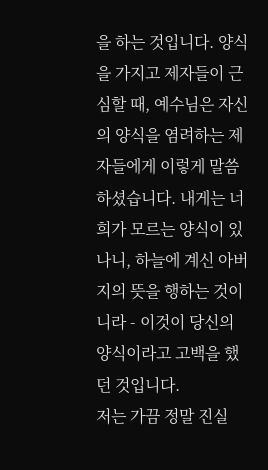을 하는 것입니다. 양식을 가지고 제자들이 근심할 때, 예수님은 자신의 양식을 염려하는 제자들에게 이렇게 말씀하셨습니다. 내게는 너희가 모르는 양식이 있나니, 하늘에 계신 아버지의 뜻을 행하는 것이니라 - 이것이 당신의 양식이라고 고백을 했던 것입니다.
저는 가끔 정말 진실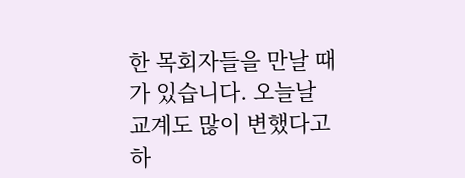한 목회자들을 만날 때가 있습니다. 오늘날 교계도 많이 변했다고 하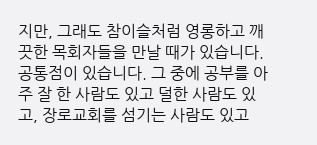지만, 그래도 참이슬처럼 영롱하고 깨끗한 목회자들을 만날 때가 있습니다. 공통점이 있습니다. 그 중에 공부를 아주 잘 한 사람도 있고 덜한 사람도 있고, 장로교회를 섬기는 사람도 있고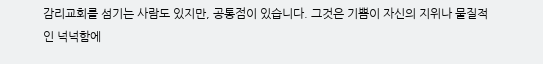감리교회를 섬기는 사람도 있지만, 공통점이 있습니다. 그것은 기쁨이 자신의 지위나 물질적인 넉넉함에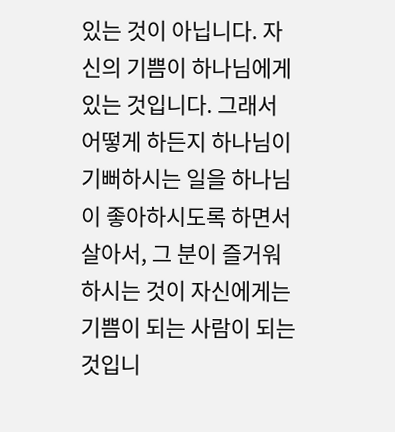있는 것이 아닙니다. 자신의 기쁨이 하나님에게 있는 것입니다. 그래서 어떻게 하든지 하나님이 기뻐하시는 일을 하나님이 좋아하시도록 하면서 살아서, 그 분이 즐거워하시는 것이 자신에게는 기쁨이 되는 사람이 되는 것입니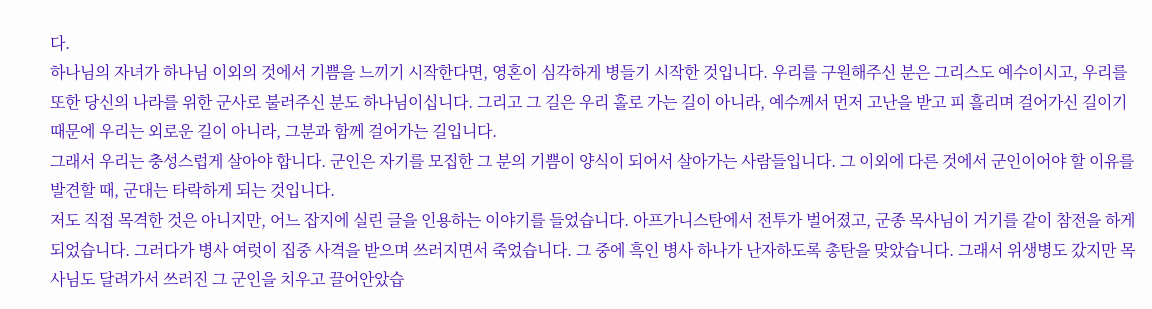다.
하나님의 자녀가 하나님 이외의 것에서 기쁨을 느끼기 시작한다면, 영혼이 심각하게 병들기 시작한 것입니다. 우리를 구원해주신 분은 그리스도 예수이시고, 우리를 또한 당신의 나라를 위한 군사로 불러주신 분도 하나님이십니다. 그리고 그 길은 우리 홀로 가는 길이 아니라, 예수께서 먼저 고난을 받고 피 흘리며 걸어가신 길이기 때문에 우리는 외로운 길이 아니라, 그분과 함께 걸어가는 길입니다.
그래서 우리는 충성스럽게 살아야 합니다. 군인은 자기를 모집한 그 분의 기쁨이 양식이 되어서 살아가는 사람들입니다. 그 이외에 다른 것에서 군인이어야 할 이유를 발견할 때, 군대는 타락하게 되는 것입니다.
저도 직접 목격한 것은 아니지만, 어느 잡지에 실린 글을 인용하는 이야기를 들었습니다. 아프가니스탄에서 전투가 벌어졌고, 군종 목사님이 거기를 같이 참전을 하게 되었습니다. 그러다가 병사 여럿이 집중 사격을 받으며 쓰러지면서 죽었습니다. 그 중에 흑인 병사 하나가 난자하도록 총탄을 맞았습니다. 그래서 위생병도 갔지만 목사님도 달려가서 쓰러진 그 군인을 치우고 끌어안았습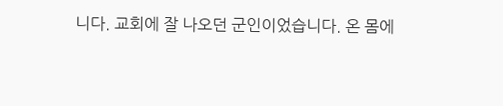니다. 교회에 잘 나오던 군인이었습니다. 온 몸에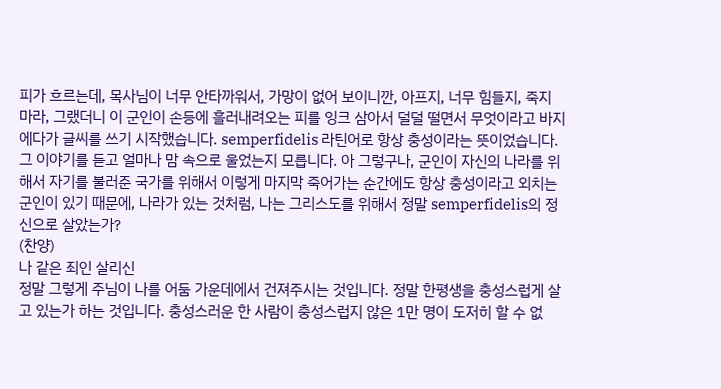피가 흐르는데, 목사님이 너무 안타까워서, 가망이 없어 보이니깐, 아프지, 너무 힘들지, 죽지 마라, 그랬더니 이 군인이 손등에 흘러내려오는 피를 잉크 삼아서 덜덜 떨면서 무엇이라고 바지에다가 글씨를 쓰기 시작했습니다. semperfidelis 라틴어로 항상 충성이라는 뜻이었습니다. 그 이야기를 듣고 얼마나 맘 속으로 울었는지 모릅니다. 아 그렇구나, 군인이 자신의 나라를 위해서 자기를 불러준 국가를 위해서 이렇게 마지막 죽어가는 순간에도 항상 충성이라고 외치는 군인이 있기 때문에, 나라가 있는 것처럼, 나는 그리스도를 위해서 정말 semperfidelis의 정신으로 살았는가?
(찬양)
나 같은 죄인 살리신
정말 그렇게 주님이 나를 어둠 가운데에서 건져주시는 것입니다. 정말 한평생을 충성스럽게 살고 있는가 하는 것입니다. 충성스러운 한 사람이 충성스럽지 않은 1만 명이 도저히 할 수 없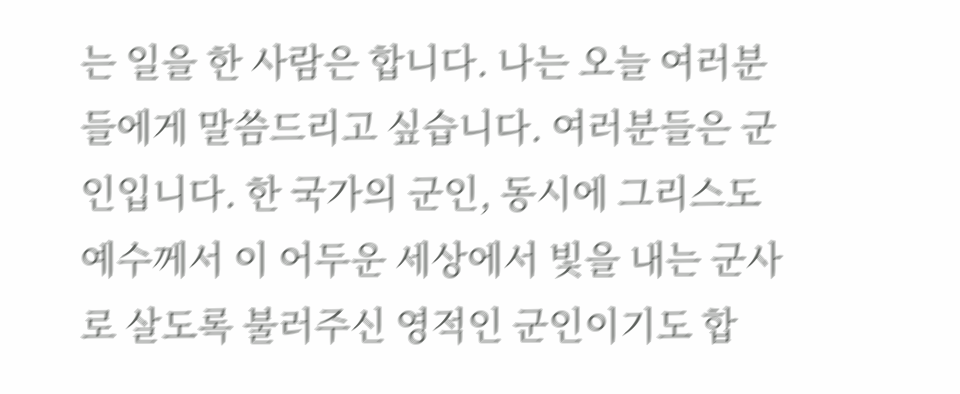는 일을 한 사람은 합니다. 나는 오늘 여러분들에게 말씀드리고 싶습니다. 여러분들은 군인입니다. 한 국가의 군인, 동시에 그리스도 예수께서 이 어두운 세상에서 빛을 내는 군사로 살도록 불러주신 영적인 군인이기도 합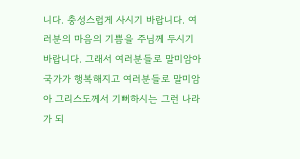니다. 충성스럽게 사시기 바랍니다. 여러분의 마음의 기쁨을 주님께 두시기 바랍니다. 그래서 여러분들로 말미암아 국가가 행복해지고 여러분들로 말미암아 그리스도께서 기뻐하시는 그런 나라가 되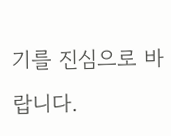기를 진심으로 바랍니다.